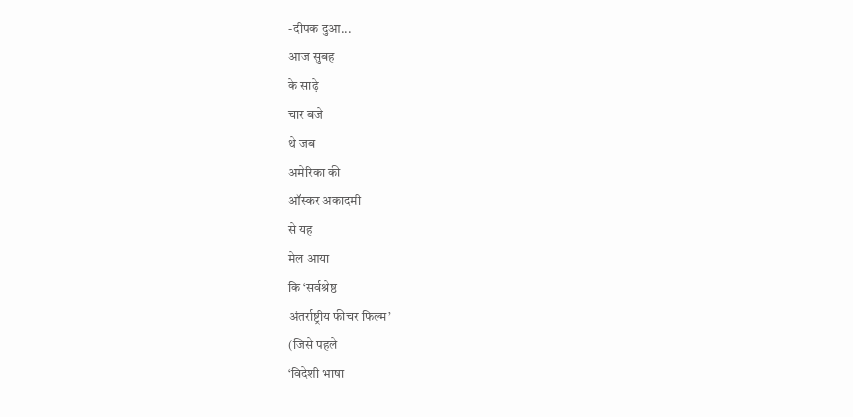-दीपक दुआ...
आज सुबह
के साढ़े
चार बजे
थे जब
अमेरिका की
ऑस्कर अकादमी
से यह
मेल आया
कि ‘सर्वश्रेष्ठ
अंतर्राष्ट्रीय फीचर फिल्म’
(जिसे पहले
‘विदेशी भाषा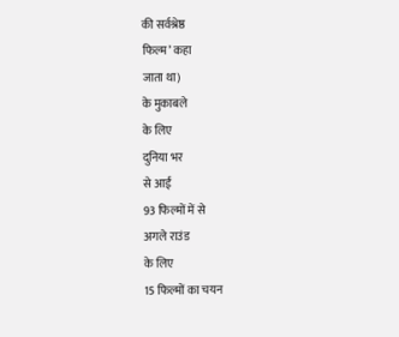की सर्वश्रेष्ठ
फिल्म’ कहा
जाता था)
के मुकाबले
के लिए
दुनिया भर
से आईं
93 फिल्मों में से
अगले राउंड
के लिए
15 फिल्मों का चयन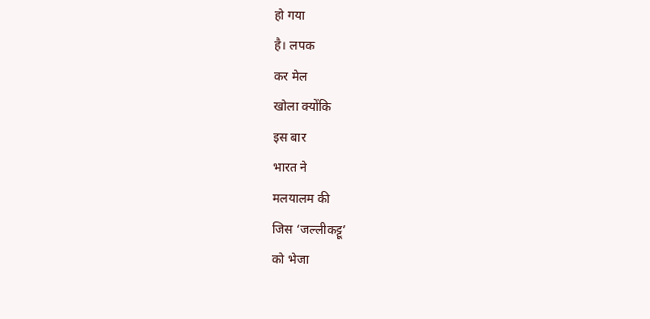हो गया
है। लपक
कर मेल
खोला क्योंकि
इस बार
भारत ने
मलयालम की
जिस ‘जल्लीकट्टू’
को भेजा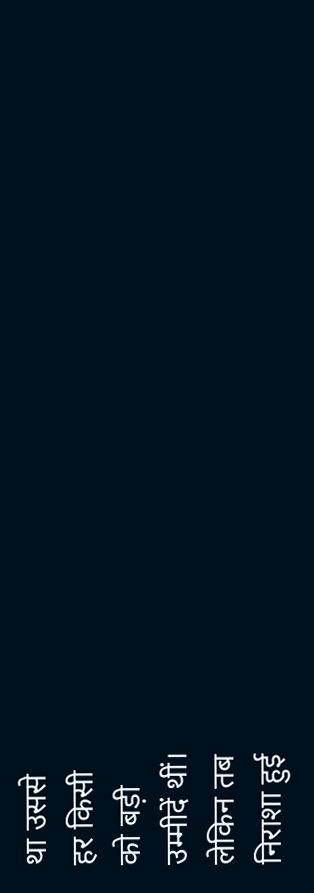था उससे
हर किसी
को बड़ी
उम्मीदें थीं।
लेकिन तब
निराशा हुई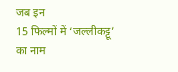जब इन
15 फिल्मों में ‘जल्लीकट्टू’
का नाम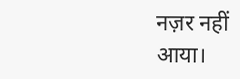नज़र नहीं
आया।